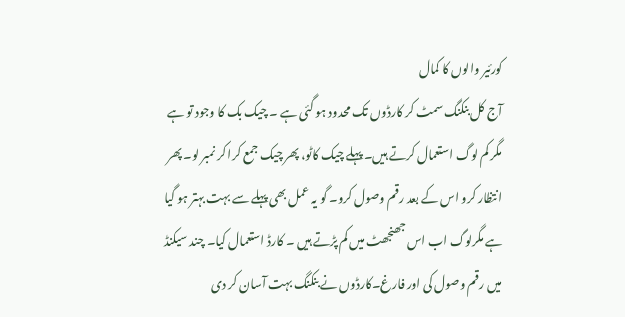کورئیر والوں کا کمال
آج کل بنکنگ سمٹ کر کارڈوں تک محدود ہو گئی ہے ۔ چیک بک کا وجود تو ہے مگر کم لوگ استعمال کرتے ہیں۔ پہلے چیک کاٹو، پھر چیک جمع کرا کر نمبر لو۔ پھر انتظار کرو اس کے بعد رقم وصول کرو۔ گو یہ عمل بھی پہلے سے بہت بہتر ہو گیا ہے مگرلوگ اب اس جھنجھٹ میں کم پڑتے ہیں ۔ کارڈ استعمال کیا۔ چند سیکنڈ میں رقم وصول کی اور فارغ۔کارڈوں نے بنکنگ بہت آسان کر دی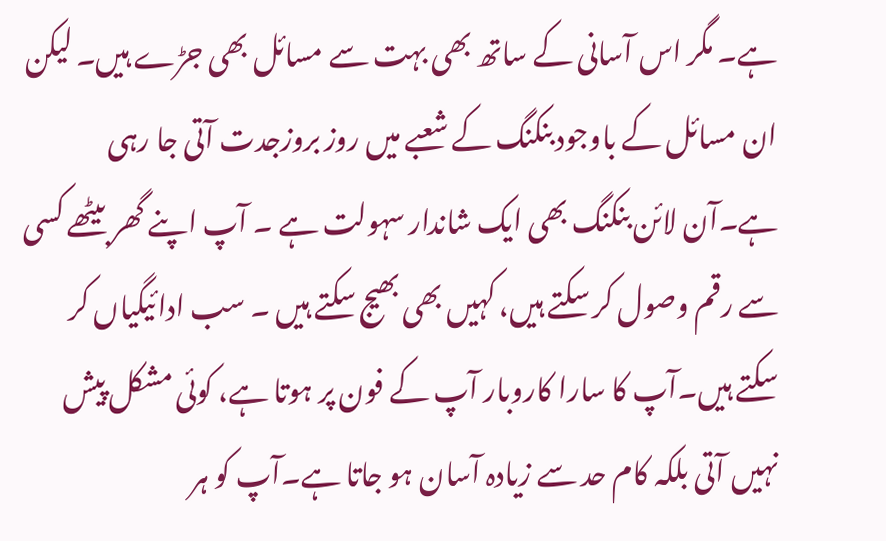ہے۔ مگر اس آسانی کے ساتھ بھی بہت سے مسائل بھی جڑے ہیں۔ لیکن ان مسائل کے باوجود بنکنگ کے شعبے میں روز بروزجدت آتی جا رہی ہے۔آن لائن بنکنگ بھی ایک شاندار سہولت ہے ۔ آپ اپنے گھر بیٹھے کسی سے رقم وصول کر سکتے ہیں، کہیں بھی بھیج سکتے ہیں ۔ سب ادائیگیاں کر سکتے ہیں۔آپ کا سارا کاروبار آپ کے فون پر ہوتا ہے، کوئی مشکل پیش نہیں آتی بلکہ کام حد سے زیادہ آسان ہو جاتا ہے۔آپ کو ہر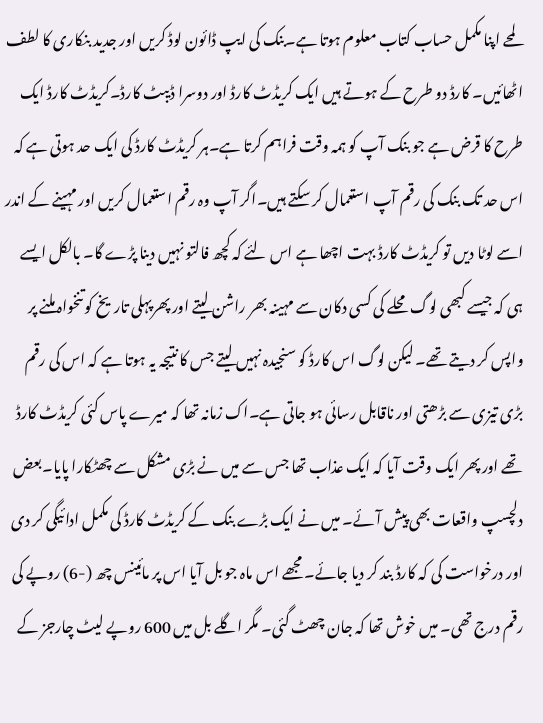لمحے اپنا مکمل حساب کتاب معلوم ہوتا ہے۔بنک کی ایپ ڈائون لوڈ کریں اور جدید بنکاری کا لطف اٹھائیں۔ کارڈ دو طرح کے ہوتے ہیں ایک کریڈٹ کارڈ اور دوسرا ڈیبٹ کارڈ۔کریڈٹ کارڈ ایک طرح کا قرض ہے جو بنک آپ کو ہمہ وقت فراہم کرتا ہے۔ہر کریڈٹ کارڈ کی ایک حد ہوتی ہے کہ اس حد تک بنک کی رقم آپ استعمال کر سکتے ہیں۔اگر آپ وہ رقم استعمال کریں اور مہینے کے اندر اسے لوٹا دیں تو کریڈٹ کارڈ بہت اچھا ہے اس لئے کہ کچھ فالتو نہیں دینا پڑے گا۔ بالکل ایسے ہی کہ جیسے کبھی لوگ محلے کی کسی دکان سے مہینہ بھر راشن لیتے اور پھرپہلی تاریخ کو تنخواہ ملنے پر واپس کر دیتے تھے۔ لیکن لوگ اس کارڈ کو سنجیدہ نہیں لیتے جس کا نتیجہ یہ ہوتا ہے کہ اس کی رقم بڑی تیزی سے بڑھتی اور ناقابل رسائی ہو جاتی ہے۔اک زمانہ تھا کہ میرے پاس کئی کریڈٹ کارڈ تھے اور پھر ایک وقت آیا کہ ایک عذاب تھا جس سے میں نے بڑی مشکل سے چھٹکارا پایا۔بعض دلچسپ واقعات بھی پیش آئے۔ میں نے ایک بڑے بنک کے کریڈٹ کارڈ کی مکمل ادائیگی کر دی اور درخواست کی کہ کارڈ بند کر دیا جائے۔ مجھے اس ماہ جو بل آیا اس پر مائینس چھ (-6) روپے کی رقم درج تھی۔ میں خوش تھا کہ جان چھٹ گئی۔ مگر اگلے بل میں 600 روپے لیٹ چارجز کے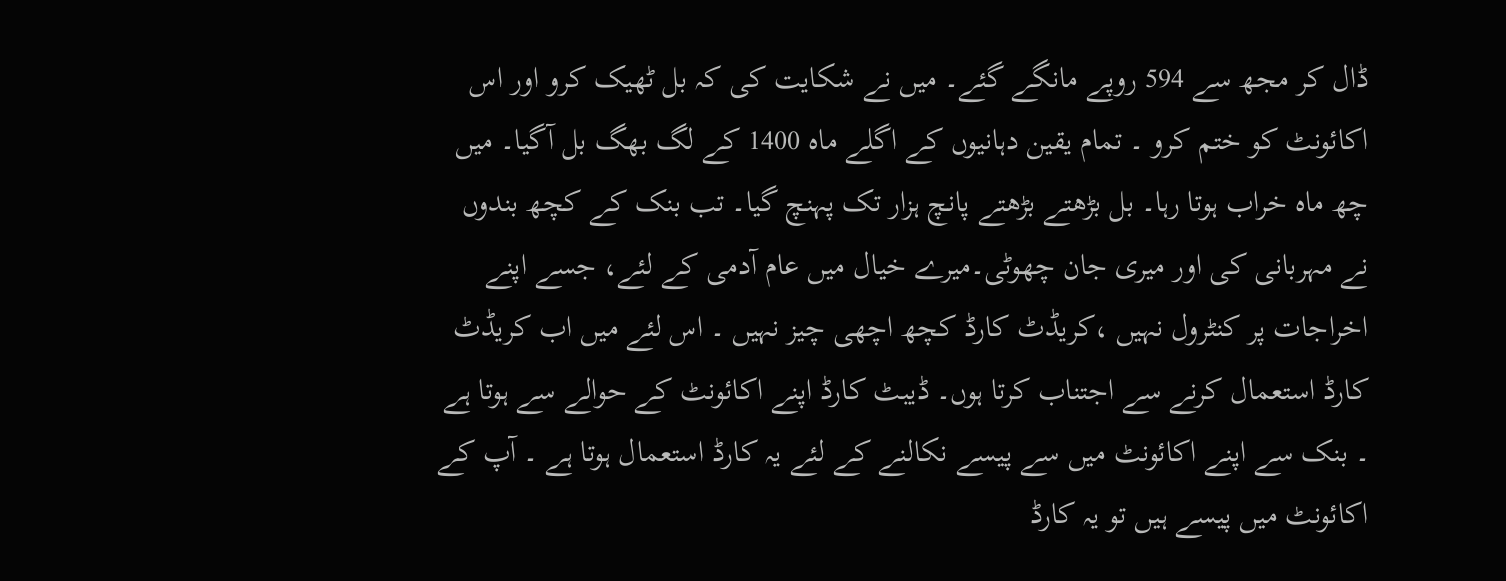ڈال کر مجھ سے 594 روپے مانگے گئے۔ میں نے شکایت کی کہ بل ٹھیک کرو اور اس اکائونٹ کو ختم کرو ۔ تمام یقین دہانیوں کے اگلے ماہ 1400 کے لگ بھگ بل آگیا۔ میں چھ ماہ خراب ہوتا رہا۔ بل بڑھتے بڑھتے پانچ ہزار تک پہنچ گیا۔ تب بنک کے کچھ بندوں نے مہربانی کی اور میری جان چھوٹی۔میرے خیال میں عام آدمی کے لئے، جسے اپنے اخراجات پر کنٹرول نہیں ،کریڈٹ کارڈ کچھ اچھی چیز نہیں ۔ اس لئے میں اب کریڈٹ کارڈ استعمال کرنے سے اجتناب کرتا ہوں۔ ڈیبٹ کارڈ اپنے اکائونٹ کے حوالے سے ہوتا ہے ۔ بنک سے اپنے اکائونٹ میں سے پیسے نکالنے کے لئے یہ کارڈ استعمال ہوتا ہے ۔ آپ کے اکائونٹ میں پیسے ہیں تو یہ کارڈ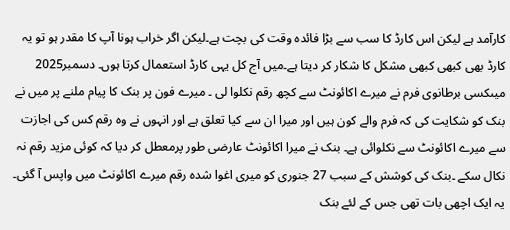کارآمد ہے لیکن اس کارڈ کا سب سے بڑا فائدہ وقت کی بچت ہے۔لیکن اگر خراب ہونا آپ کا مقدر ہو تو یہ کارڈ بھی کبھی کبھی مشکل کا شکار کر دیتا ہے۔میں آج کل یہی کارڈ استعمال کرتا ہوں۔ دسمبر2025 میںکسی برطانوی فرم نے میرے اکائونٹ سے کچھ رقم نکلوا لی ۔ میرے فون پر بنک کا پیام ملنے پر میں نے بنک کو شکایت کی کہ فرم والے کون ہیں اور میرا ان سے کیا تعلق ہے اور انہوں نے وہ رقم کس کی اجازت سے میرے اکائونٹ سے نکلوائی ہے۔ بنک نے میرا اکائونٹ عارضی طور پرمعطل کر دیا کہ کوئی مزید رقم نہ نکال سکے ۔بنک کی کوشش کے سبب 27 جنوری کو میری اغوا شدہ رقم میرے اکائونٹ میں واپس آ گئی۔ یہ ایک اچھی بات تھی جس کے لئے بنک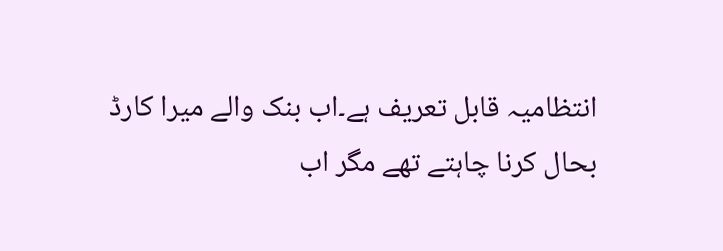انتظامیہ قابل تعریف ہے۔اب بنک والے میرا کارڈ بحال کرنا چاہتے تھے مگر اب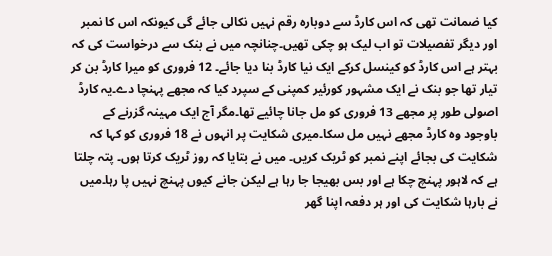کیا ضمانت تھی کہ اس کارڈ سے دوبارہ رقم نہیں نکالی جائے گی کیونکہ اس کا نمبر اور دیگر تفصیلات تو اب لیک ہو چکی تھیں۔چنانچہ میں نے بنک سے درخواست کی کہ بہتر ہے اس کارڈ کو کینسل کرکے ایک نیا کارڈ بنا دیا جائے۔ 12 فروری کو میرا کارڈ بن کر تیار تھا جو بنک نے ایک مشہور کورئیر کمپنی کے سپرد کیا کہ مجھے پہنچا دے۔یہ کارڈ اصولی طور پر مجھے 13 فروری کو مل جانا چائیے تھا۔مگر آج ایک مہینہ گزرنے کے باوجود وہ کارڈ مجھے نہیں مل سکا۔میری شکایت پر انہوں نے 18 فروری کو کہا کہ شکایت کی بجائے اپنے نمبر کو ٹریک کریں۔ میں نے بتایا کہ روز ٹریک کرتا ہوں۔ پتہ چلتا ہے کہ لاہور پہنچ چکا ہے اور بس بھیجا جا رہا ہے لیکن جانے کیوں پہنچ نہیں پا رہا۔میں نے بارہا شکایت کی اور ہر دفعہ اپنا گھر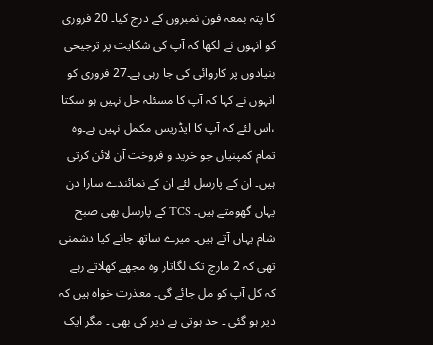کا پتہ بمعہ فون نمبروں کے درج کیا۔ 20 فروری کو انہوں نے لکھا کہ آپ کی شکایت پر ترجیحی بنیادوں پر کاروائی کی جا رہی ہے۔27 فروری کو انہوں نے کہا کہ آپ کا مسئلہ حل نہیں ہو سکتا ،اس لئے کہ آپ کا ایڈریس مکمل نہیں ہے۔وہ تمام کمپنیاں جو خرید و فروخت آن لائن کرتی ہیں۔ ان کے پارسل لئے ان کے نمائندے سارا دن یہاں گھومتے ہیں۔ TCS کے پارسل بھی صبح شام یہاں آتے ہیں۔ میرے ساتھ جانے کیا دشمنی تھی کہ 2 مارچ تک لگاتار وہ مجھے کھلاتے رہے کہ کل آپ کو مل جائے گی۔ معذرت خواہ ہیں کہ دیر ہو گئی ۔ حد ہوتی ہے دیر کی بھی ۔ مگر ایک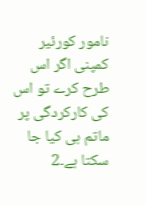نامور کورئیر کمپنی اگر اس طرح کرے تو اس کی کارکردگی پر ماتم ہی کیا جا سکتا ہے۔2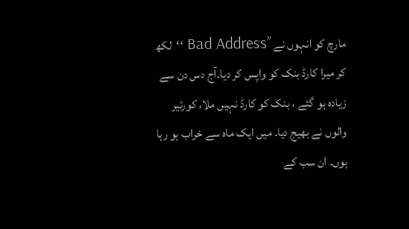مارچ کو انہوں نے ’’Bad Address ‘‘لکھ کر میرا کارڈ بنک کو واپس کر دیا۔آج دس دن سے زیادہ ہو گئے ، بنک کو کارڈ نہیں ملا، کورئیر والوں نے بھیج دیا۔ میں ایک ماہ سے خراب ہو رہا ہوں۔ ان سب کے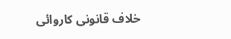خلاف قانونی کاروائی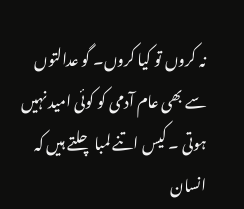نہ کروں تو کیا کروں۔ گو عدالتوں سے بھی عام آدمی کو کوئی امید نہیں ہوتی ۔ کیس اتنے لمبا چلتے ہیں کہ انسان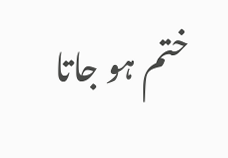ختم ہو جاتا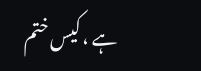ہے ، کیس ختم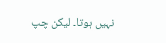نہیں ہوتا۔ لیکن چپ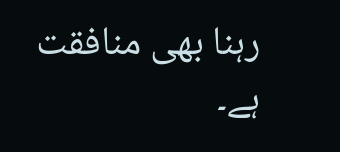رہنا بھی منافقت ہے۔